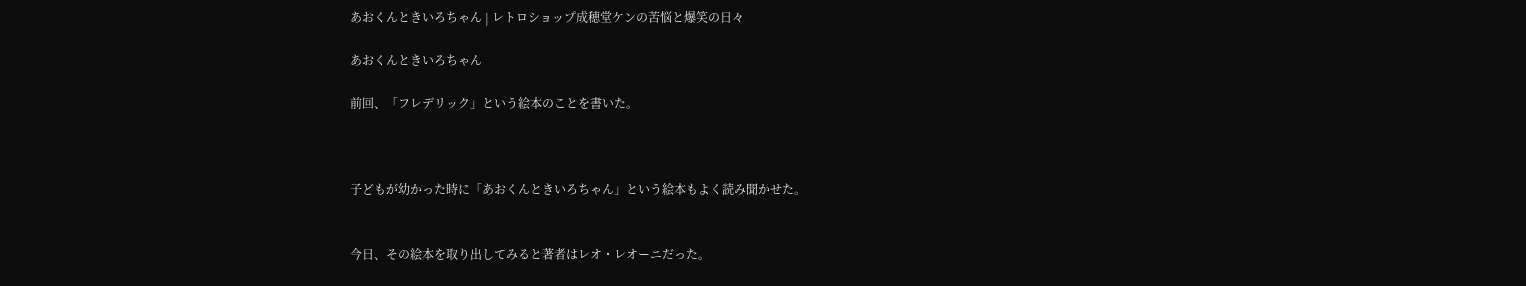あおくんときいろちゃん | レトロショップ成穂堂ケンの苦悩と爆笑の日々

あおくんときいろちゃん

前回、「フレデリック」という絵本のことを書いた。



子どもが幼かった時に「あおくんときいろちゃん」という絵本もよく読み聞かせた。


今日、その絵本を取り出してみると著者はレオ・レオーニだった。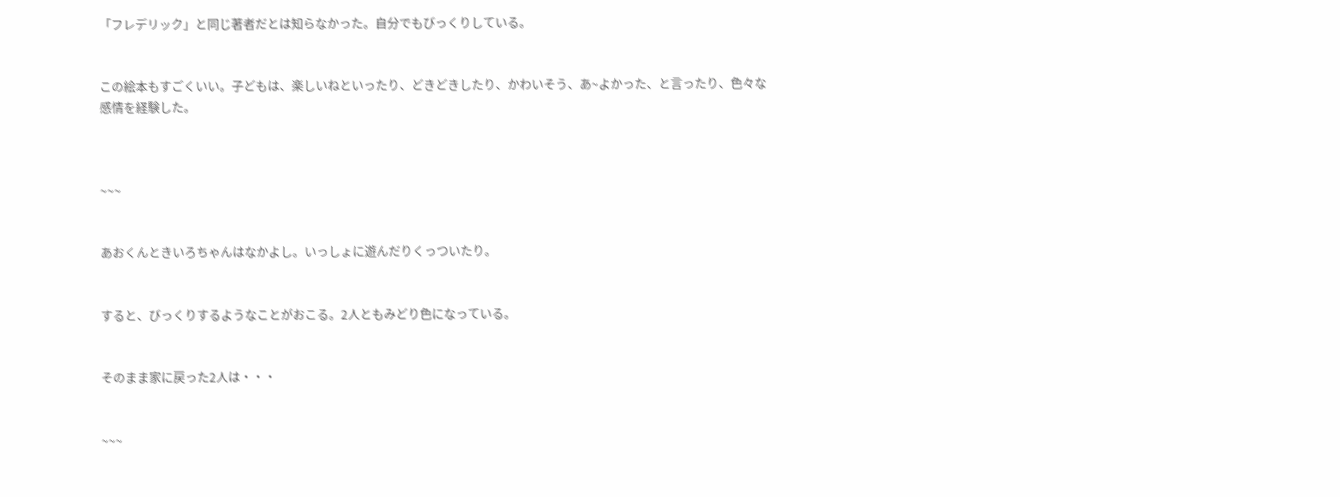「フレデリック」と同じ著者だとは知らなかった。自分でもびっくりしている。


この絵本もすごくいい。子どもは、楽しいねといったり、どきどきしたり、かわいそう、あ~よかった、と言ったり、色々な感情を経験した。



~~~


あおくんときいろちゃんはなかよし。いっしょに遊んだりくっついたり。


すると、びっくりするようなことがおこる。2人ともみどり色になっている。


そのまま家に戻った2人は・・・


~~~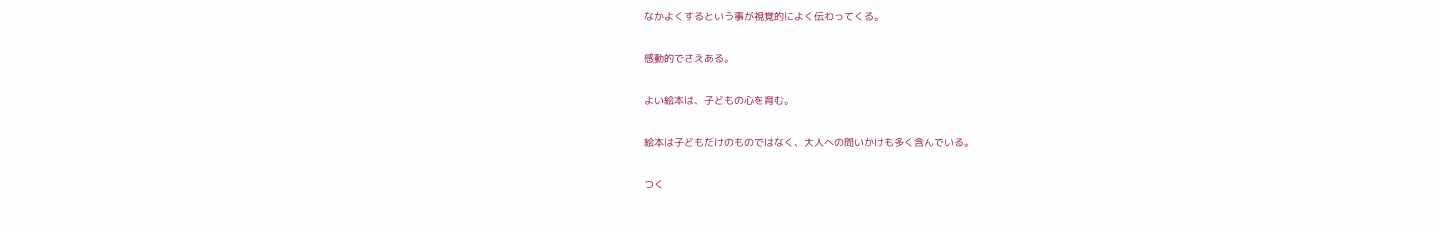なかよくするという事が視覚的によく伝わってくる。


感動的でさえある。


よい絵本は、子どもの心を育む。


絵本は子どもだけのものではなく、大人への問いかけも多く含んでいる。


つく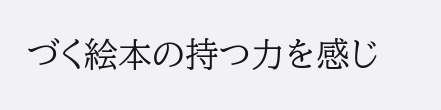づく絵本の持つ力を感じ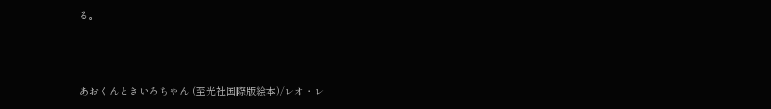る。



あおくんときいろちゃん (至光社国際版絵本)/レオ・レ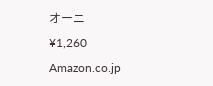オーニ
¥1,260
Amazon.co.jp